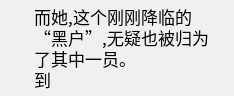而她,这个刚刚降临的“黑户”,无疑也被归为了其中一员。
到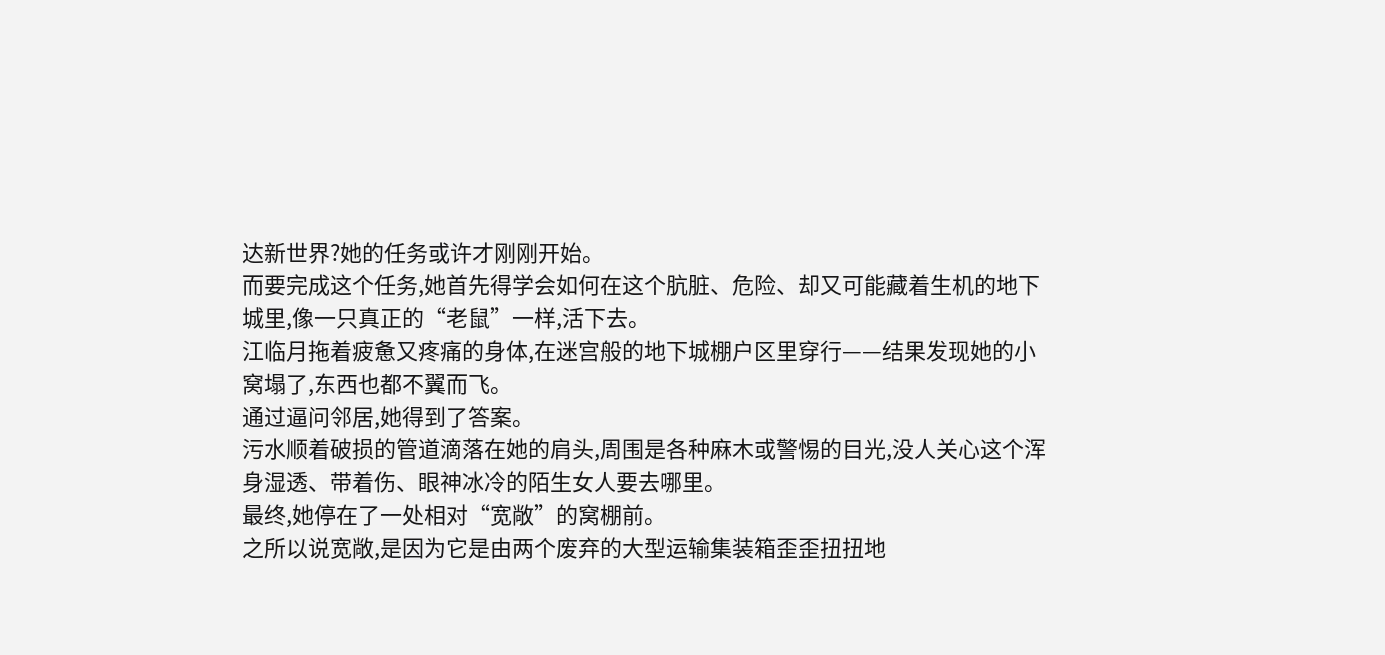达新世界?她的任务或许才刚刚开始。
而要完成这个任务,她首先得学会如何在这个肮脏、危险、却又可能藏着生机的地下城里,像一只真正的“老鼠”一样,活下去。
江临月拖着疲惫又疼痛的身体,在迷宫般的地下城棚户区里穿行——结果发现她的小窝塌了,东西也都不翼而飞。
通过逼问邻居,她得到了答案。
污水顺着破损的管道滴落在她的肩头,周围是各种麻木或警惕的目光,没人关心这个浑身湿透、带着伤、眼神冰冷的陌生女人要去哪里。
最终,她停在了一处相对“宽敞”的窝棚前。
之所以说宽敞,是因为它是由两个废弃的大型运输集装箱歪歪扭扭地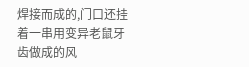焊接而成的,门口还挂着一串用变异老鼠牙齿做成的风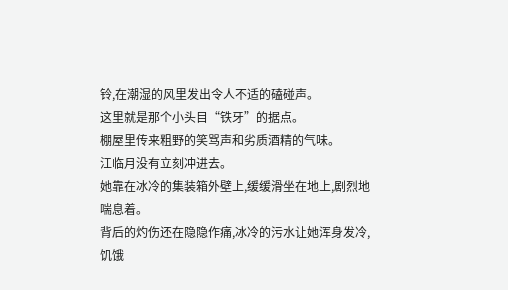铃,在潮湿的风里发出令人不适的磕碰声。
这里就是那个小头目“铁牙”的据点。
棚屋里传来粗野的笑骂声和劣质酒精的气味。
江临月没有立刻冲进去。
她靠在冰冷的集装箱外壁上,缓缓滑坐在地上,剧烈地喘息着。
背后的灼伤还在隐隐作痛,冰冷的污水让她浑身发冷,饥饿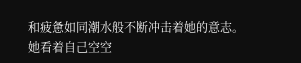和疲惫如同潮水般不断冲击着她的意志。
她看着自己空空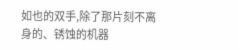如也的双手,除了那片刻不离身的、锈蚀的机器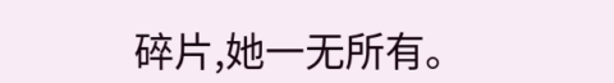碎片,她一无所有。